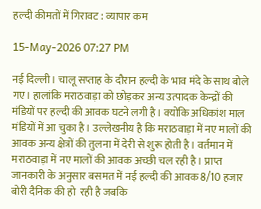हल्दी कीमतों में गिरावट : व्यापार कम

15-May-2026 07:27 PM

नई दिल्ली। चालू सप्ताह के दौरान हल्दी के भाव मंदे के साथ बोले गए। हालांकि मराठवाड़ा को छोड़कर अन्य उत्पादक केन्द्रों की मंडियों पर हल्दी की आवक घटने लगी है। क्योंकि अधिकांश माल मंडियों में आ चुका है। उल्लेखनीय है कि मराठवाड़ा में नए मालों की आवक अन्य क्षेत्रों की तुलना में देरी से शुरू होती है। वर्तमान में मराठवाड़ा में नए मालों की आवक अच्छी चल रही है। प्राप्त जानकारी के अनुसार बसमत में नई हल्दी की आवक 8/10 हजार बोरी दैनिक की हो  रही है जबकि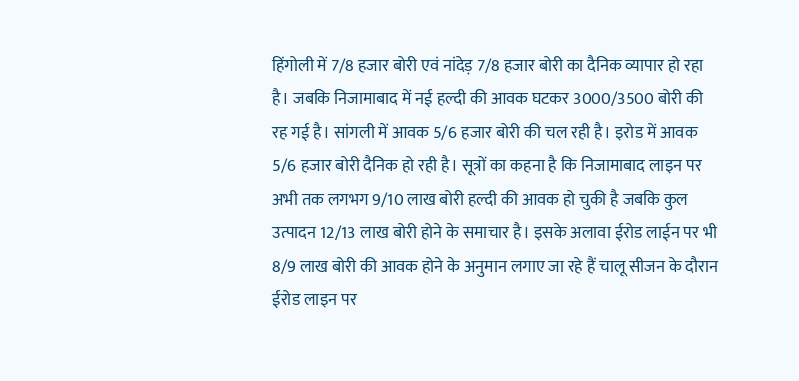हिंगोली में 7/8 हजार बोरी एवं नांदेड़ 7/8 हजार बोरी का दैनिक व्यापार हो रहा है। जबकि निजामाबाद में नई हल्दी की आवक घटकर 3000/3500 बोरी की रह गई है। सांगली में आवक 5/6 हजार बोरी की चल रही है। इरोड में आवक 5/6 हजार बोरी दैनिक हो रही है। सूत्रों का कहना है कि निजामाबाद लाइन पर अभी तक लगभग 9/10 लाख बोरी हल्दी की आवक हो चुकी है जबकि कुल उत्पादन 12/13 लाख बोरी होने के समाचार है। इसके अलावा ईरोड लाईन पर भी 8/9 लाख बोरी की आवक होने के अनुमान लगाए जा रहे हैं चालू सीजन के दौरान ईरोड लाइन पर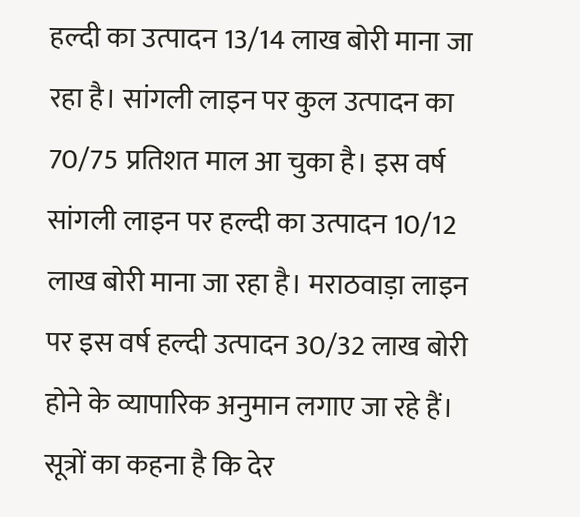हल्दी का उत्पादन 13/14 लाख बोरी माना जा रहा है। सांगली लाइन पर कुल उत्पादन का 70/75 प्रतिशत माल आ चुका है। इस वर्ष सांगली लाइन पर हल्दी का उत्पादन 10/12 लाख बोरी माना जा रहा है। मराठवाड़ा लाइन पर इस वर्ष हल्दी उत्पादन 30/32 लाख बोरी होने के व्यापारिक अनुमान लगाए जा रहे हैं। सूत्रों का कहना है कि देर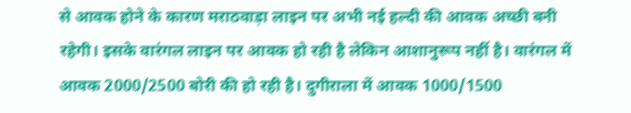से आवक होने के कारण मराठवाड़ा लाइन पर अभी नई हल्दी की आवक अच्छी बनी रहेगी। इसके वारंगल लाइन पर आवक हो रही है लेकिन आशानुरूप नहीं है। वारंगल में आवक 2000/2500 बोरी की हो रही है। दुगीराला में आवक 1000/1500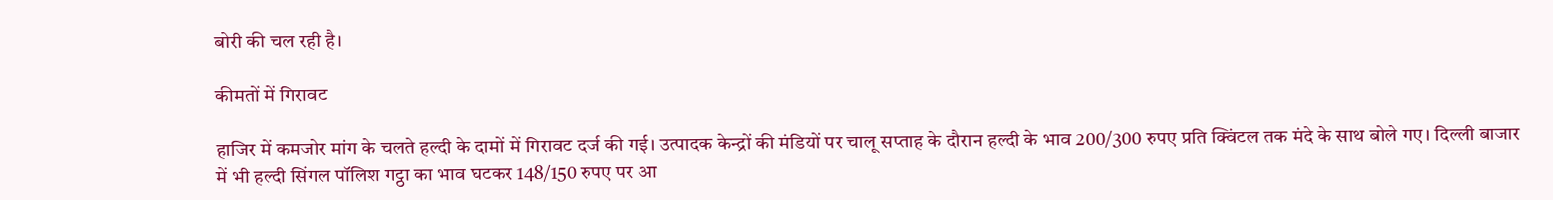बोरी की चल रही है।

कीमतों में गिरावट

हाजिर में कमजोर मांग के चलते हल्दी के दामों में गिरावट दर्ज की गई। उत्पादक केन्द्रों की मंडियों पर चालू सप्ताह के दौरान हल्दी के भाव 200/300 रुपए प्रति क्विंटल तक मंदे के साथ बोले गए। दिल्ली बाजार में भी हल्दी सिंगल पॉलिश गट्ठा का भाव घटकर 148/150 रुपए पर आ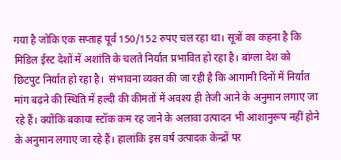गया है जोकि एक सप्ताह पूर्व 150/152 रुपए चल रहा था। सूत्रों का कहना है कि मिडिल ईस्ट देशों में अशांति के चलते निर्यात प्रभावित हो रहा है। बांग्ला देश को छिटपुट निर्यात हो रहा है।  संभावना व्यक्त की जा रही है कि आगामी दिनों में निर्यात मांग बढ़ने की स्थिति में हल्दी की कीमतों में अवश्य ही तेजी आने के अनुमान लगाए जा रहे हैं। क्योंकि बकाया स्टॉक कम रह जाने के अलावा उत्पादन भी आशानुरूप नहीं होने के अनुमान लगाए जा रहे हैं। हालांकि इस वर्ष उत्पादक केन्द्रों पर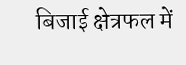बिजाई क्षेत्रफल में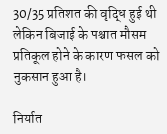30/35 प्रतिशत की वृद्धि हुई थी लेकिन बिजाई के पश्चात मौसम प्रतिकूल होने के कारण फसल को नुकसान हुआ है।

निर्यात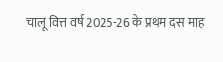चालू वित्त वर्ष 2025-26 के प्रथम दस माह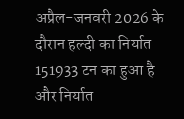अप्रैल-जनवरी 2026 के दौरान हल्दी का निर्यात 151933 टन का हुआ है और निर्यात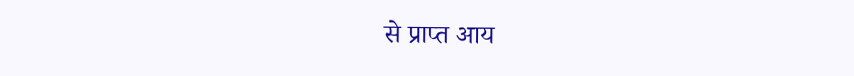से प्राप्त आय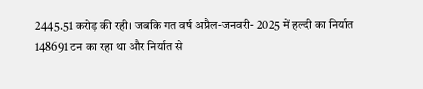2445.51 करोड़ की रही। जबकि गत वर्ष अप्रैल-जनवरी- 2025 में हल्दी का निर्यात 148691 टन का रहा था और निर्यात से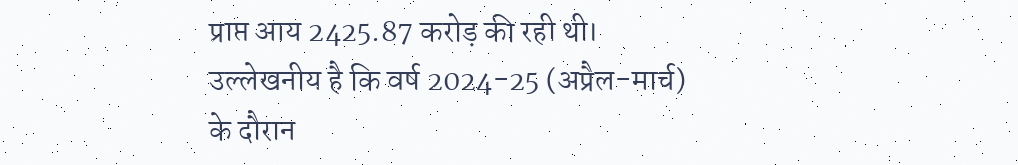प्राप्त आय 2425.87 करोड़ की रही थी। उल्लेखनीय है कि वर्ष 2024-25 (अप्रैल-मार्च) के दौरान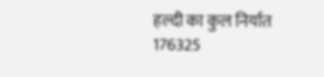हल्दी का कुल निर्यात 176325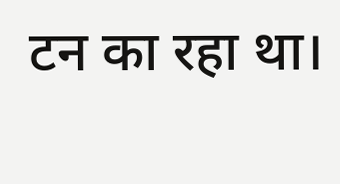टन का रहा था।